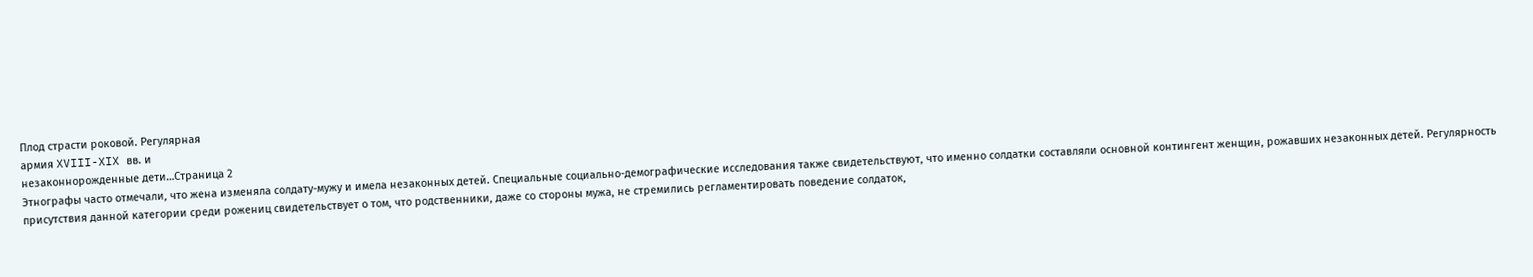Плод страсти роковой. Регулярная
армия XVIII-XIX вв. и
незаконнорожденные дети…Страница 2
Этнографы часто отмечали, что жена изменяла солдату-мужу и имела незаконных детей. Специальные социально-демографические исследования также свидетельствуют, что именно солдатки составляли основной контингент женщин, рожавших незаконных детей. Регулярность присутствия данной категории среди рожениц свидетельствует о том, что родственники, даже со стороны мужа, не стремились регламентировать поведение солдаток,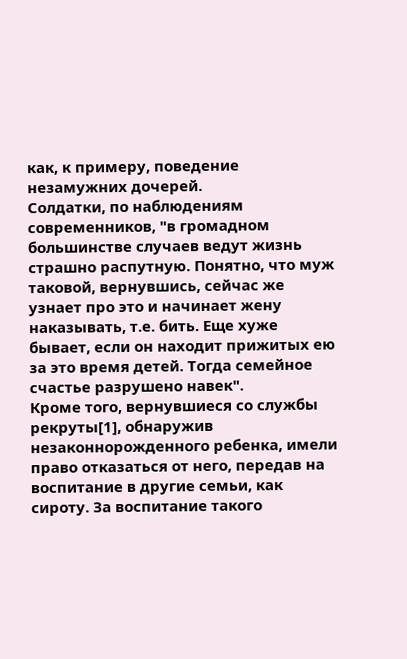как, к примеру, поведение незамужних дочерей.
Солдатки, по наблюдениям современников, "в громадном большинстве случаев ведут жизнь страшно распутную. Понятно, что муж таковой, вернувшись, сейчас же узнает про это и начинает жену наказывать, т.е. бить. Еще хуже бывает, если он находит прижитых ею за это время детей. Тогда семейное счастье разрушено навек".
Кроме того, вернувшиеся со службы рекруты[1], обнаружив незаконнорожденного ребенка, имели право отказаться от него, передав на воспитание в другие семьи, как сироту. За воспитание такого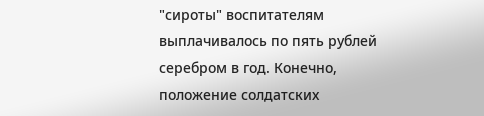"сироты" воспитателям выплачивалось по пять рублей серебром в год. Конечно, положение солдатских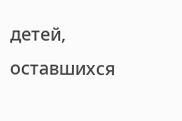детей, оставшихся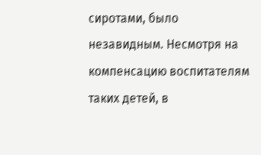сиротами, было незавидным. Несмотря на компенсацию воспитателям таких детей, в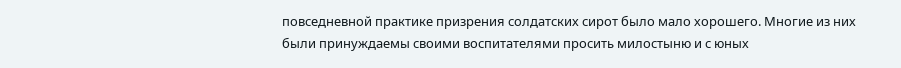повседневной практике призрения солдатских сирот было мало хорошего. Многие из них были принуждаемы своими воспитателями просить милостыню и с юных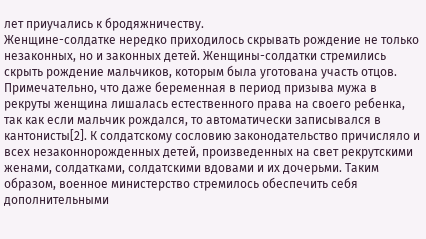лет приучались к бродяжничеству.
Женщине-солдатке нередко приходилось скрывать рождение не только незаконных, но и законных детей. Женщины-солдатки стремились скрыть рождение мальчиков, которым была уготована участь отцов. Примечательно, что даже беременная в период призыва мужа в рекруты женщина лишалась естественного права на своего ребенка, так как если мальчик рождался, то автоматически записывался в кантонисты[2]. К солдатскому сословию законодательство причисляло и всех незаконнорожденных детей, произведенных на свет рекрутскими женами, солдатками, солдатскими вдовами и их дочерьми. Таким образом, военное министерство стремилось обеспечить себя дополнительными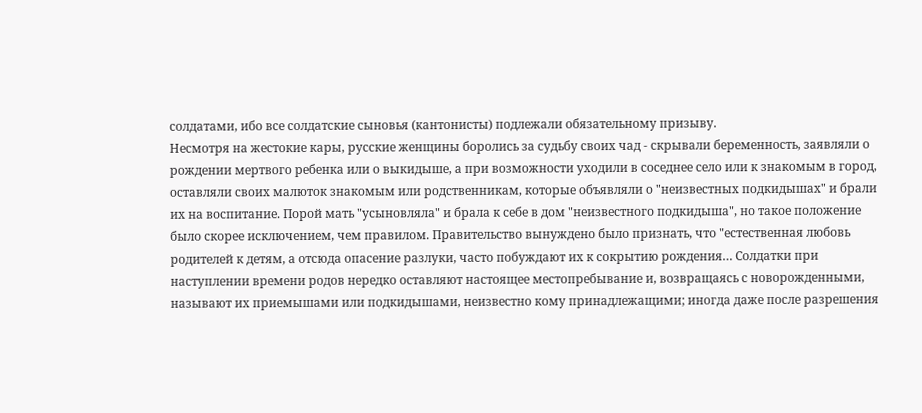солдатами, ибо все солдатские сыновья (кантонисты) подлежали обязательному призыву.
Несмотря на жестокие кары, русские женщины боролись за судьбу своих чад - скрывали беременность, заявляли о рождении мертвого ребенка или о выкидыше, а при возможности уходили в соседнее село или к знакомым в город, оставляли своих малюток знакомым или родственникам, которые объявляли о "неизвестных подкидышах" и брали их на воспитание. Порой мать "усыновляла" и брала к себе в дом "неизвестного подкидыша", но такое положение было скорее исключением, чем правилом. Правительство вынуждено было признать, что "естественная любовь родителей к детям, а отсюда опасение разлуки, часто побуждают их к сокрытию рождения… Солдатки при наступлении времени родов нередко оставляют настоящее местопребывание и, возвращаясь с новорожденными, называют их приемышами или подкидышами, неизвестно кому принадлежащими; иногда даже после разрешения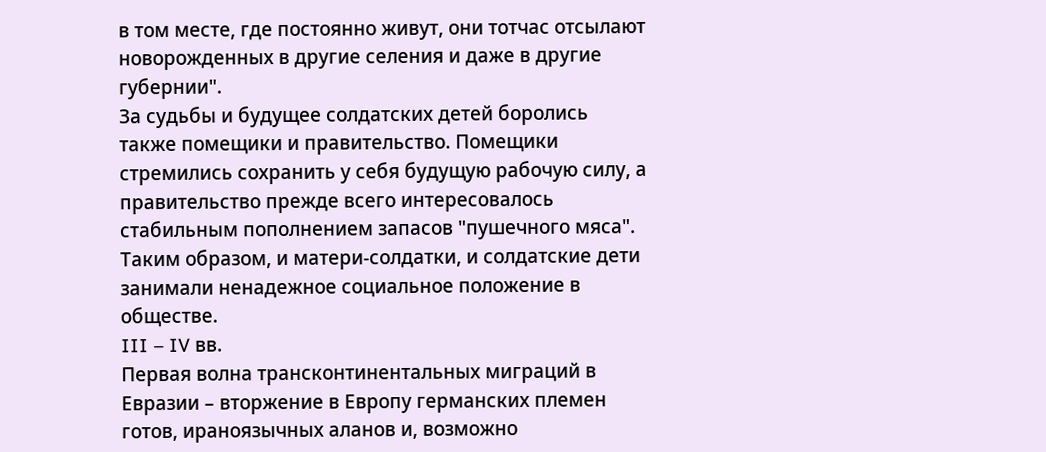в том месте, где постоянно живут, они тотчас отсылают новорожденных в другие селения и даже в другие губернии".
За судьбы и будущее солдатских детей боролись также помещики и правительство. Помещики стремились сохранить у себя будущую рабочую силу, а правительство прежде всего интересовалось стабильным пополнением запасов "пушечного мяса". Таким образом, и матери-солдатки, и солдатские дети занимали ненадежное социальное положение в обществе.
III – IV вв.
Первая волна трансконтинентальных миграций в Евразии – вторжение в Европу германских племен готов, ираноязычных аланов и, возможно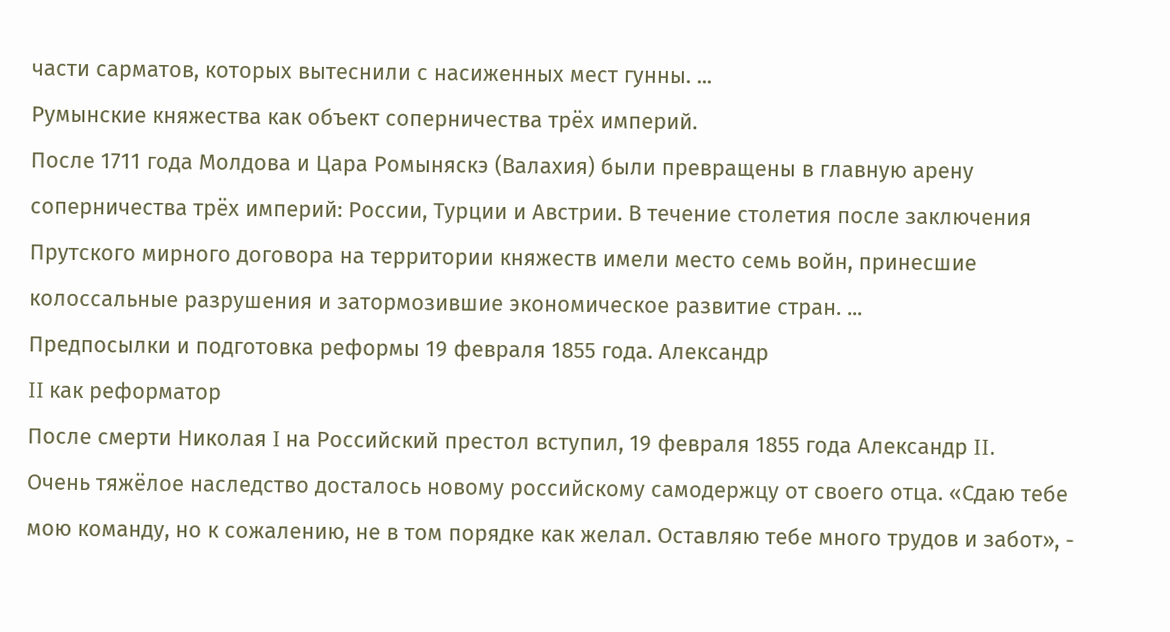части сарматов, которых вытеснили с насиженных мест гунны. ...
Румынские княжества как объект соперничества трёх империй.
После 1711 года Молдова и Цара Ромыняскэ (Валахия) были превращены в главную арену соперничества трёх империй: России, Турции и Австрии. В течение столетия после заключения Прутского мирного договора на территории княжеств имели место семь войн, принесшие колоссальные разрушения и затормозившие экономическое развитие стран. ...
Предпосылки и подготовка реформы 19 февраля 1855 года. Александр
II как реформатор
После смерти Николая I на Российский престол вступил, 19 февраля 1855 года Александр II.
Очень тяжёлое наследство досталось новому российскому самодержцу от своего отца. «Сдаю тебе мою команду, но к сожалению, не в том порядке как желал. Оставляю тебе много трудов и забот», -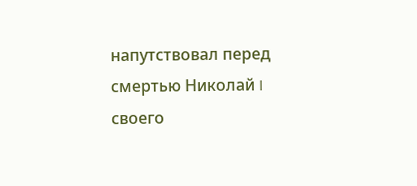напутствовал перед смертью Николай I своего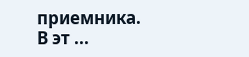приемника.
В эт ...